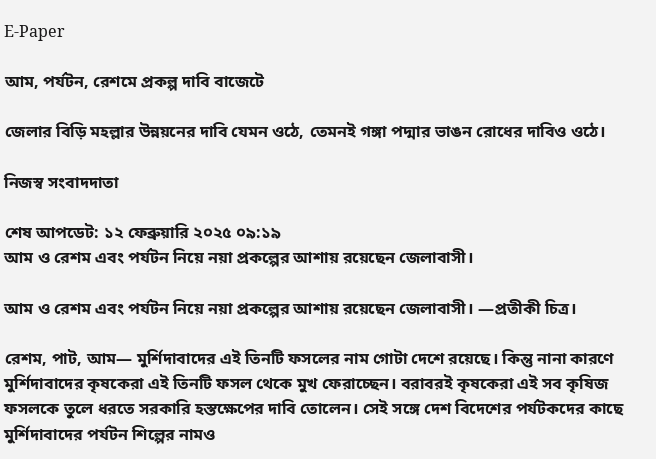E-Paper

আম, পর্যটন, রেশমে প্রকল্প দাবি বাজেটে

জেলার বিড়ি মহল্লার উন্নয়নের দাবি যেমন ওঠে, তেমনই গঙ্গা পদ্মার ভাঙন রোধের দাবিও ওঠে।

নিজস্ব সংবাদদাতা

শেষ আপডেট: ১২ ফেব্রুয়ারি ২০২৫ ০৯:১৯
আম ও রেশম এবং পর্যটন নিয়ে নয়া প্রকল্পের আশায় রয়েছেন জেলাবাসী।

আম ও রেশম এবং পর্যটন নিয়ে নয়া প্রকল্পের আশায় রয়েছেন জেলাবাসী। —প্রতীকী চিত্র।

রেশম, পাট, আম— মুর্শিদাবাদের এই তিনটি ফসলের নাম গোটা দেশে রয়েছে। কিন্তু নানা কারণে মুর্শিদাবাদের কৃষকেরা এই তিনটি ফসল থেকে মুখ ফেরাচ্ছেন। বরাবরই কৃষকেরা এই সব কৃষিজ ফসলকে তুলে ধরতে সরকারি হস্তক্ষেপের দাবি তোলেন। সেই সঙ্গে দেশ বিদেশের পর্যটকদের কাছে মুর্শিদাবাদের পর্যটন শিল্পের নামও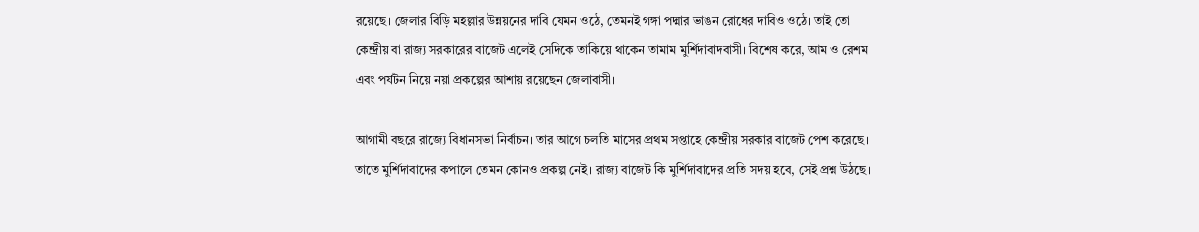রয়েছে। জেলার বিড়ি মহল্লার উন্নয়নের দাবি যেমন ওঠে, তেমনই গঙ্গা পদ্মার ভাঙন রোধের দাবিও ওঠে। তাই তো কেন্দ্রীয় বা রাজ্য সরকারের বাজেট এলেই সেদিকে তাকিয়ে থাকেন তামাম মুর্শিদাবাদবাসী। বিশেষ করে, আম ও রেশম এবং পর্যটন নিয়ে নয়া প্রকল্পের আশায় রয়েছেন জেলাবাসী।

আগামী বছরে রাজ্যে বিধানসভা নির্বাচন। তার আগে চলতি মাসের প্রথম সপ্তাহে কেন্দ্রীয় সরকার বাজেট পেশ করেছে। তাতে মুর্শিদাবাদের কপালে তেমন কোনও প্রকল্প নেই। রাজ্য বাজেট কি মুর্শিদাবাদের প্রতি সদয় হবে, সেই প্রশ্ন উঠছে।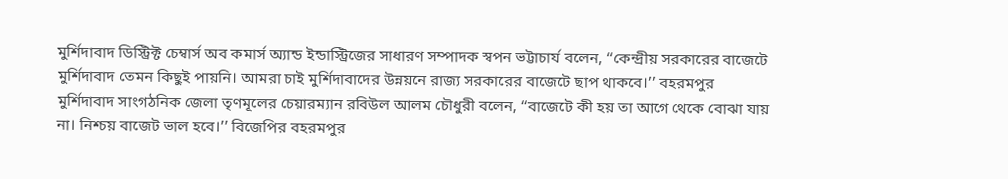মুর্শিদাবাদ ডিস্ট্রিক্ট চেম্বার্স অব কমার্স অ্যান্ড ইন্ডাস্ট্রিজের সাধারণ সম্পাদক স্বপন ভট্টাচার্য বলেন, ‘‘কেন্দ্রীয় সরকারের বাজেটে মুর্শিদাবাদ তেমন কিছুই পায়নি। আমরা চাই মুর্শিদাবাদের উন্নয়নে রাজ্য সরকারের বাজেটে ছাপ থাকবে।’’ বহরমপুর মুর্শিদাবাদ সাংগঠনিক জেলা তৃণমূলের চেয়ারম্যান রবিউল আলম চৌধুরী বলেন, ‘‘বাজেটে কী হয় তা আগে থেকে বোঝা যায় না। নিশ্চয় বাজেট ভাল হবে।’’ বিজেপির বহরমপুর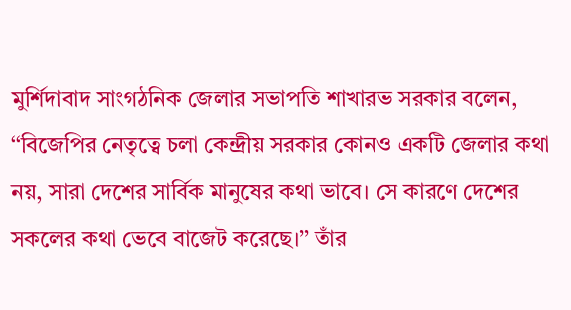মুর্শিদাবাদ সাংগঠনিক জেলার সভাপতি শাখারভ সরকার বলেন, ‘‘বিজেপির নেতৃত্বে চলা কেন্দ্রীয় সরকার কোনও একটি জেলার কথা নয়, সারা দেশের সার্বিক মানুষের কথা ভাবে। সে কারণে দেশের সকলের কথা ভেবে বাজেট করেছে।’’ তাঁর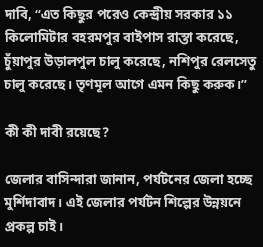দাবি, ‘‘এত কিছুর পরেও কেন্দ্রীয় সরকার ১১ কিলোমিটার বহরমপুর বাইপাস রাস্তা করেছে, চুঁয়াপুর উড়ালপুল চালু করেছে, নশিপুর রেলসেতু চালু করেছে। তৃণমূল আগে এমন কিছু করুক।’’

কী কী দাবী রয়েছে?

জেলার বাসিন্দারা জানান, পর্যটনের জেলা হচ্ছে মুর্শিদাবাদ। এই জেলার পর্যটন শিল্পের উন্নয়নে প্রকল্প চাই।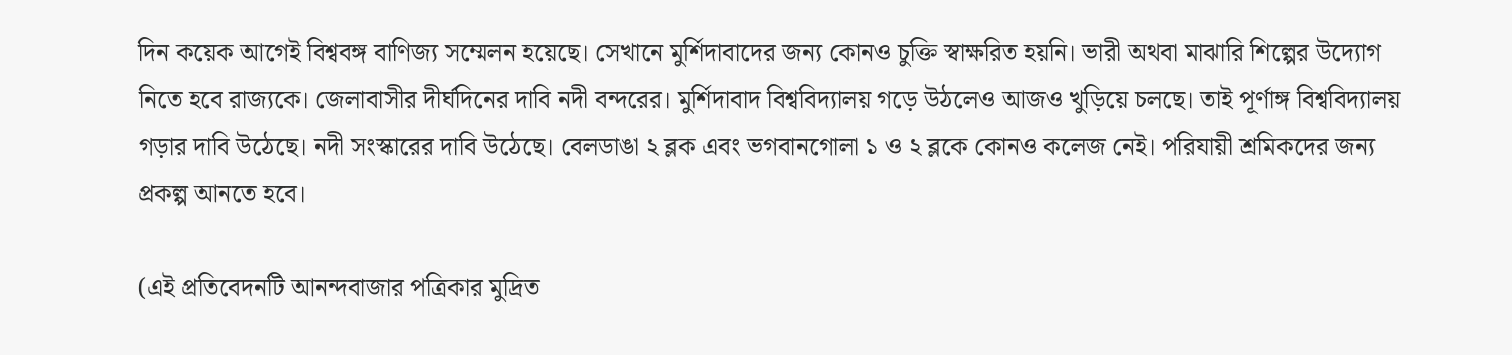দিন কয়েক আগেই বিশ্ববঙ্গ বাণিজ্য সম্মেলন হয়েছে। সেখানে মুর্শিদাবাদের জন্য কোনও চুক্তি স্বাক্ষরিত হয়নি। ভারী অথবা মাঝারি শিল্পের উদ্যোগ নিতে হবে রাজ্যকে। জেলাবাসীর দীর্ঘদিনের দাবি নদী বন্দরের। মুর্শিদাবাদ বিশ্ববিদ্যালয় গড়ে উঠলেও আজও খুড়িয়ে চলছে। তাই পূর্ণাঙ্গ বিশ্ববিদ্যালয় গড়ার দাবি উঠেছে। নদী সংস্কারের দাবি উঠেছে। বেলডাঙা ২ ব্লক এবং ভগবানগোলা ১ ও ২ ব্লকে কোনও কলেজ নেই। পরিযায়ী শ্রমিকদের জন্য প্রকল্প আনতে হবে।

(এই প্রতিবেদনটি আনন্দবাজার পত্রিকার মুদ্রিত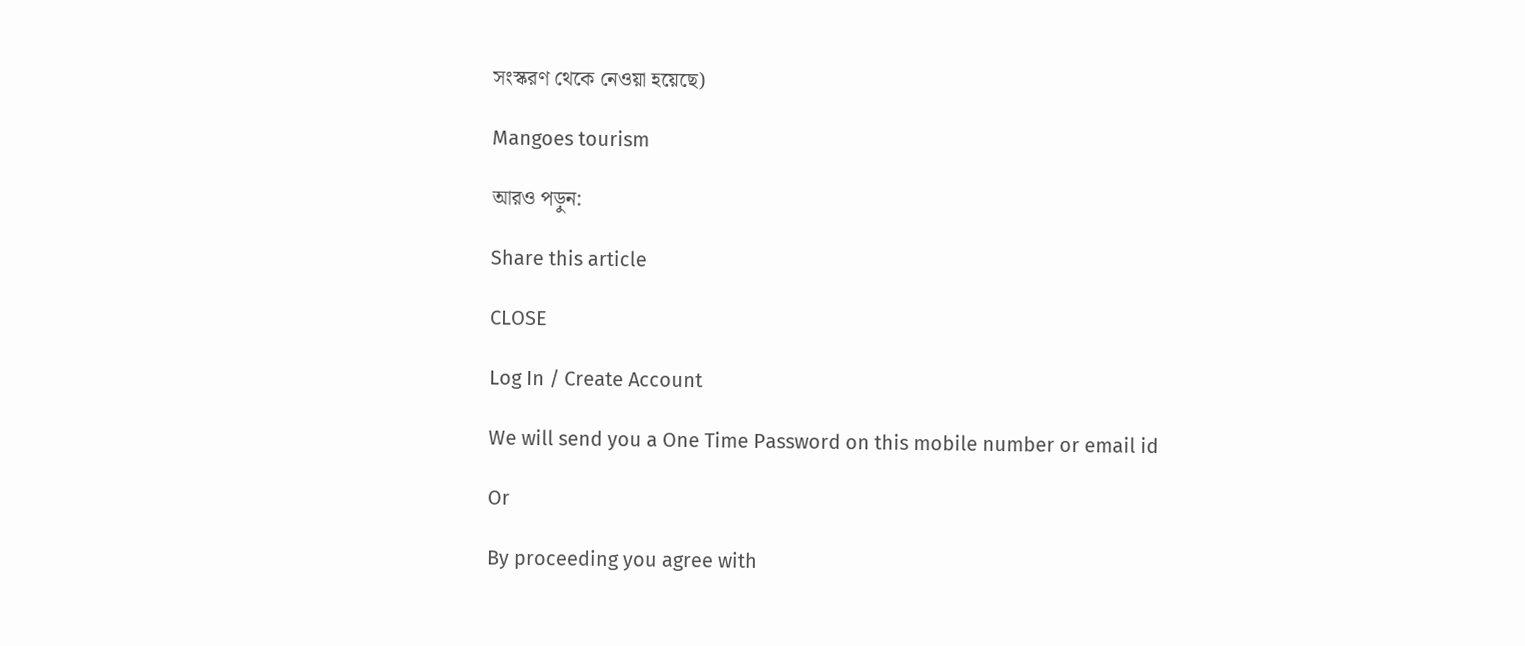সংস্করণ থেকে নেওয়া হয়েছে)

Mangoes tourism

আরও পড়ুন:

Share this article

CLOSE

Log In / Create Account

We will send you a One Time Password on this mobile number or email id

Or

By proceeding you agree with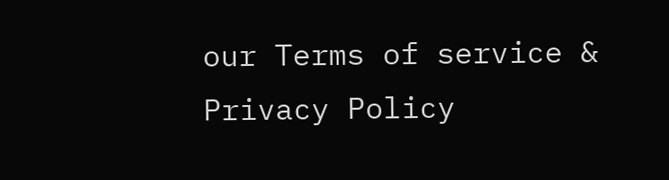our Terms of service & Privacy Policy